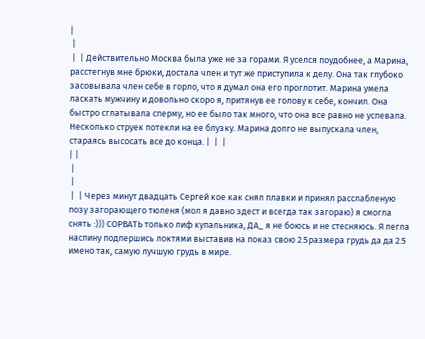|
 |
 |  | Действительно Москва была уже не за горами. Я уселся поудобнее, а Марина, расстегнув мне брюки, достала член и тут же приступила к делу. Она так глубоко засовывала член себе в горло, что я думал она его проглотит. Марина умела ласкать мужчину и довольно скоро я, притянув ее голову к себе, кончил. Она быстро сглатывала сперму, но ее было так много, что она все равно не успевала. Несколько струек потекли на ее блузку. Марина долго не выпускала член, стараясь высосать все до конца. |  |  |
| |
 |
 |
 |  | Через минут двадцать Сергей кое как снял плавки и принял расслабленую позу загорающего тюленя (мол я давно здест и всегда так загораю) я смогла снять :))) СОРВАТЬ только лиф купальника, ДА_ я не боюсь и не стесняюсь. Я легла наспину подпершись локтями выставив на показ свою 2.5размера грудь да да 2.5 имено так, самую лучшую грудь в мире.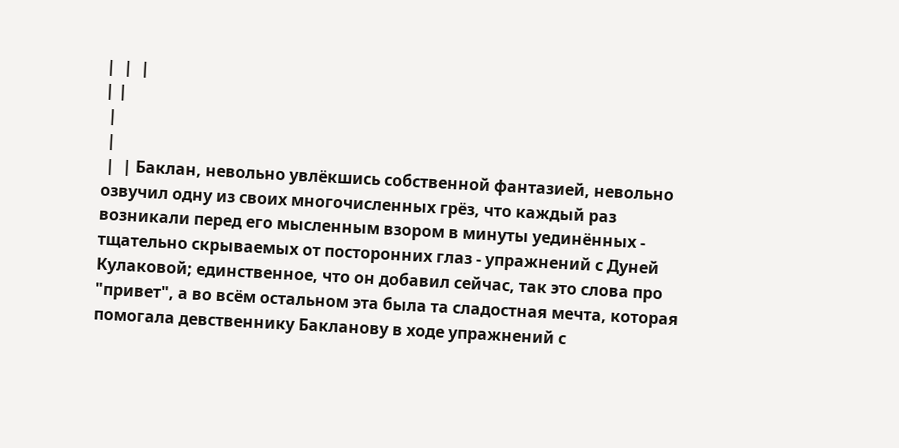|  |  |
| |
 |
 |
 |  | Баклан, невольно увлёкшись собственной фантазией, невольно озвучил одну из своих многочисленных грёз, что каждый раз возникали перед его мысленным взором в минуты уединённых - тщательно скрываемых от посторонних глаз - упражнений с Дуней Кулаковой; единственное, что он добавил сейчас, так это слова про "привет", а во всём остальном эта была та сладостная мечта, которая помогала девственнику Бакланову в ходе упражнений с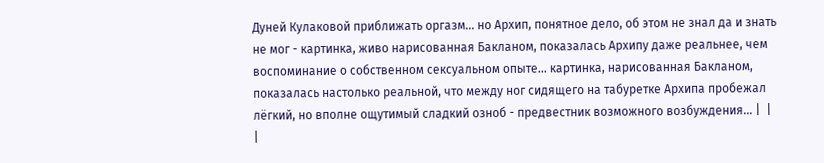Дуней Кулаковой приближать оргазм... но Архип, понятное дело, об этом не знал да и знать не мог - картинка, живо нарисованная Бакланом, показалась Архипу даже реальнее, чем воспоминание о собственном сексуальном опыте... картинка, нарисованная Бакланом, показалась настолько реальной, что между ног сидящего на табуретке Архипа пробежал лёгкий, но вполне ощутимый сладкий озноб - предвестник возможного возбуждения... |  |  |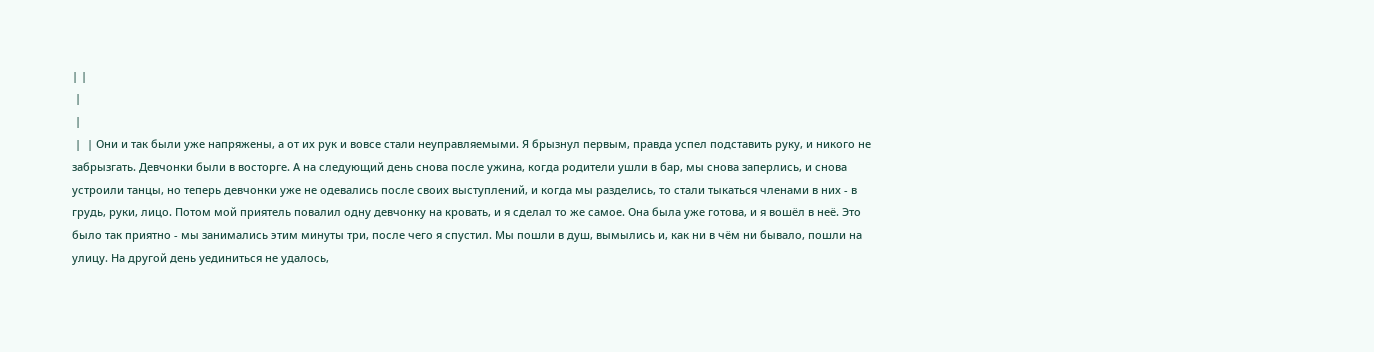| |
 |
 |
 |  | Они и так были уже напряжены, а от их рук и вовсе стали неуправляемыми. Я брызнул первым, правда успел подставить руку, и никого не забрызгать. Девчонки были в восторге. А на следующий день снова после ужина, когда родители ушли в бар, мы снова заперлись, и снова устроили танцы, но теперь девчонки уже не одевались после своих выступлений, и когда мы разделись, то стали тыкаться членами в них - в грудь, руки, лицо. Потом мой приятель повалил одну девчонку на кровать, и я сделал то же самое. Она была уже готова, и я вошёл в неё. Это было так приятно - мы занимались этим минуты три, после чего я спустил. Мы пошли в душ, вымылись и, как ни в чём ни бывало, пошли на улицу. На другой день уединиться не удалось,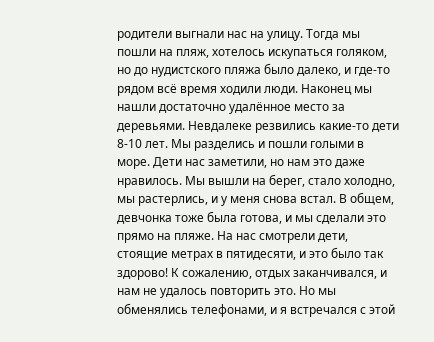родители выгнали нас на улицу. Тогда мы пошли на пляж, хотелось искупаться голяком, но до нудистского пляжа было далеко, и где-то рядом всё время ходили люди. Наконец мы нашли достаточно удалённое место за деревьями. Невдалеке резвились какие-то дети 8-10 лет. Мы разделись и пошли голыми в море. Дети нас заметили, но нам это даже нравилось. Мы вышли на берег, стало холодно, мы растерлись, и у меня снова встал. В общем, девчонка тоже была готова, и мы сделали это прямо на пляже. На нас смотрели дети, стоящие метрах в пятидесяти, и это было так здорово! К сожалению, отдых заканчивался, и нам не удалось повторить это. Но мы обменялись телефонами, и я встречался с этой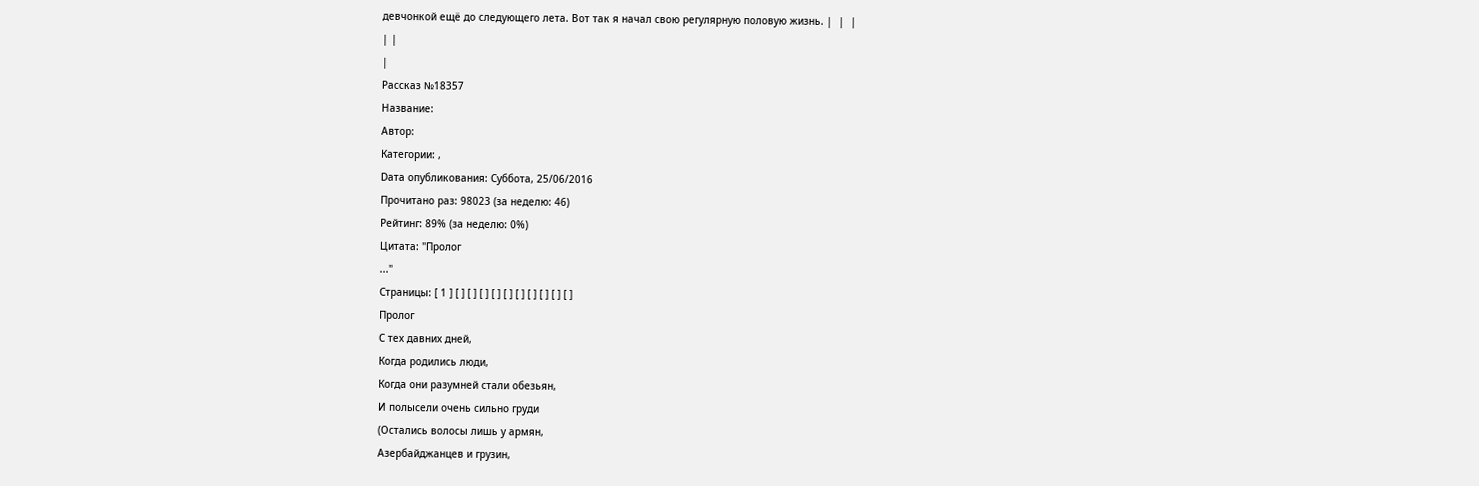девчонкой ещё до следующего лета. Вот так я начал свою регулярную половую жизнь. |  |  |
| |
|
Рассказ №18357
Название:
Автор:
Категории: ,
Dата опубликования: Суббота, 25/06/2016
Прочитано раз: 98023 (за неделю: 46)
Рейтинг: 89% (за неделю: 0%)
Цитата: "Пролог
..."
Страницы: [ 1 ] [ ] [ ] [ ] [ ] [ ] [ ] [ ] [ ] [ ] [ ]
Пролог
С тех давних дней,
Когда родились люди,
Когда они разумней стали обезьян,
И полысели очень сильно груди
(Остались волосы лишь у армян,
Азербайджанцев и грузин,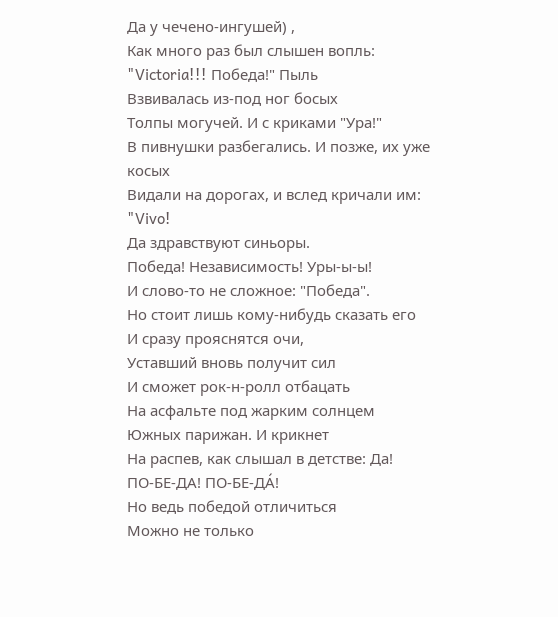Да у чечено-ингушей) ,
Как много раз был слышен вопль:
"Victoria!!! Победа!" Пыль
Взвивалась из-под ног босых
Толпы могучей. И с криками "Ура!"
В пивнушки разбегались. И позже, их уже косых
Видали на дорогах, и вслед кричали им: "Vivo!
Да здравствуют синьоры.
Победа! Независимость! Уры-ы-ы!
И слово-то не сложное: "Победа".
Но стоит лишь кому-нибудь сказать его
И сразу прояснятся очи,
Уставший вновь получит сил
И сможет рок-н-ролл отбацать
На асфальте под жарким солнцем
Южных парижан. И крикнет
На распев, как слышал в детстве: Да!
ПО-БЕ-ДА! ПО-БЕ-ДÁ!
Но ведь победой отличиться
Можно не только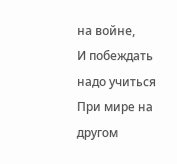на войне,
И побеждать надо учиться
При мире на другом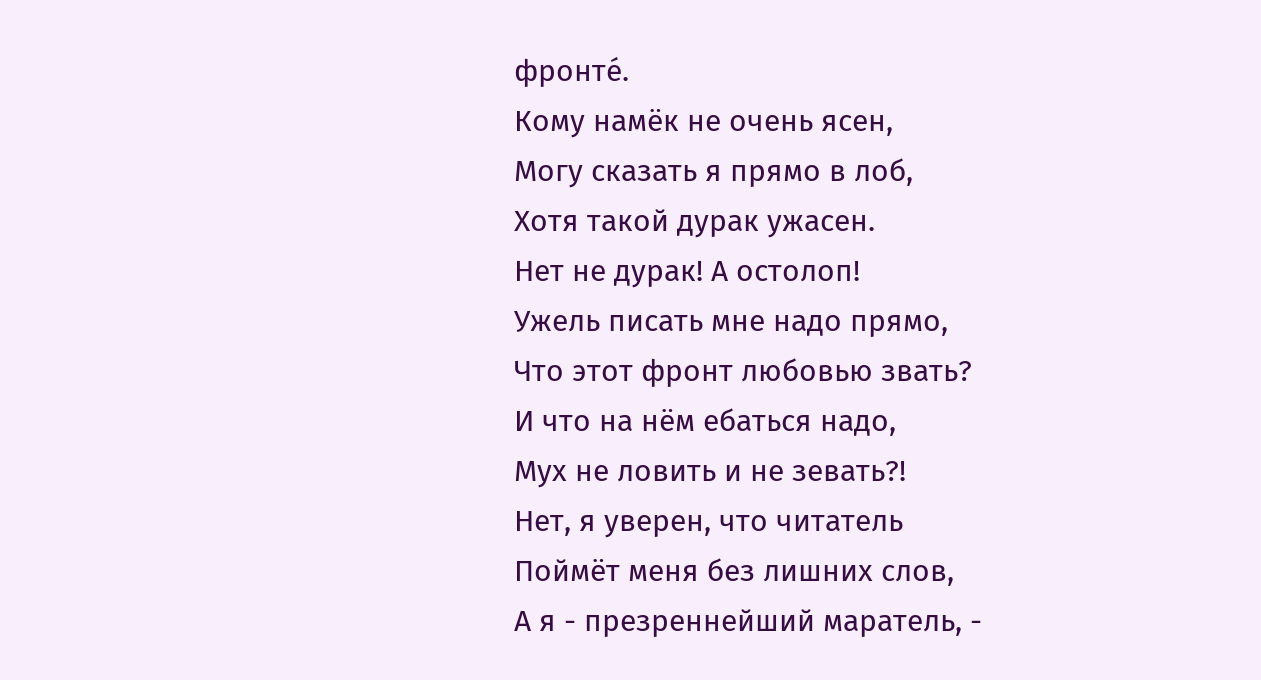фронтé.
Кому намёк не очень ясен,
Могу сказать я прямо в лоб,
Хотя такой дурак ужасен.
Нет не дурак! А остолоп!
Ужель писать мне надо прямо,
Что этот фронт любовью звать?
И что на нём ебаться надо,
Мух не ловить и не зевать?!
Нет, я уверен, что читатель
Поймёт меня без лишних слов,
А я - презреннейший маратель, -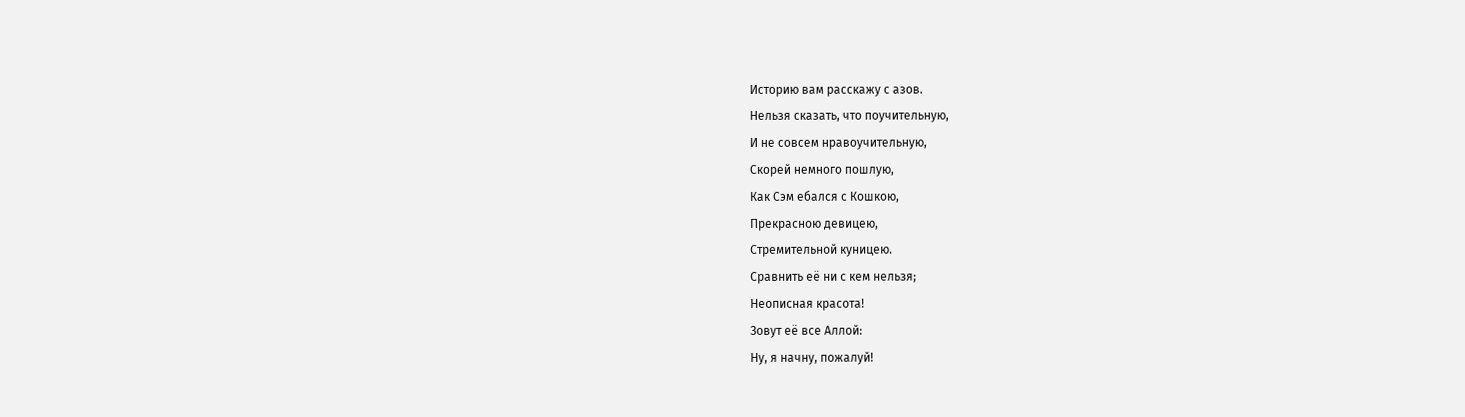Историю вам расскажу с азов.
Нельзя сказать, что поучительную,
И не совсем нравоучительную,
Скорей немного пошлую,
Как Сэм ебался с Кошкою,
Прекрасною девицею,
Стремительной куницею.
Сравнить её ни с кем нельзя;
Неописная красота!
Зовут её все Аллой:
Ну, я начну, пожалуй!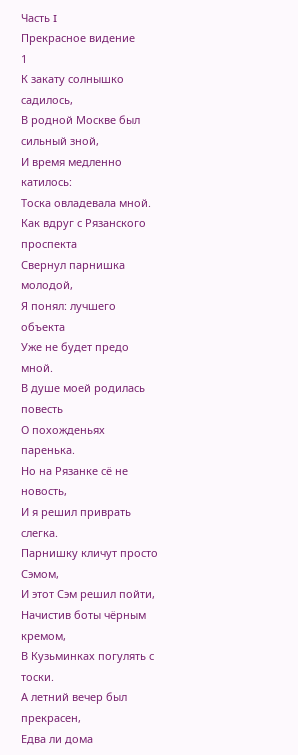Часть I
Прекрасное видение
1
К закату солнышко садилось,
В родной Москве был сильный зной,
И время медленно катилось:
Тоска овладевала мной.
Как вдруг с Рязанского проспекта
Свернул парнишка молодой,
Я понял: лучшего объекта
Уже не будет предо мной.
В душе моей родилась повесть
О похожденьях паренька.
Но на Рязанке сё не новость,
И я решил приврать слегка.
Парнишку кличут просто Сэмом,
И этот Сэм решил пойти,
Начистив боты чёрным кремом,
В Кузьминках погулять с тоски.
А летний вечер был прекрасен,
Едва ли дома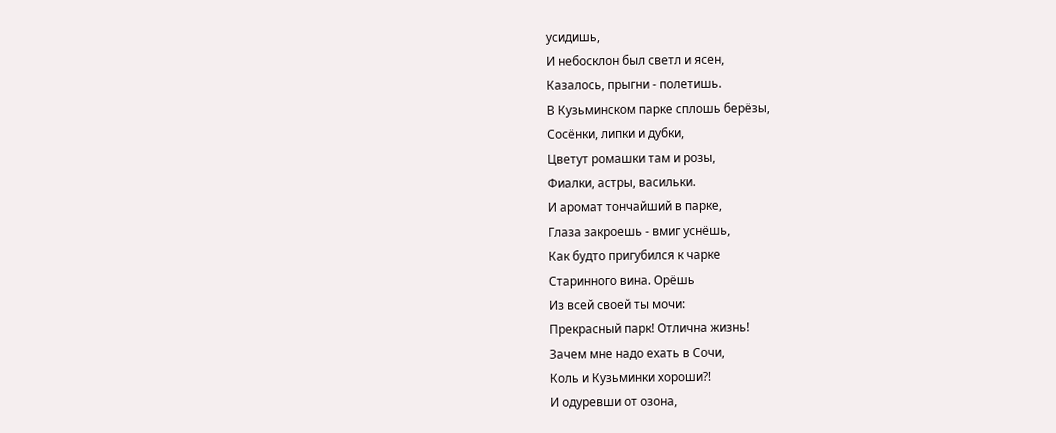усидишь,
И небосклон был светл и ясен,
Казалось, прыгни - полетишь.
В Кузьминском парке сплошь берёзы,
Сосёнки, липки и дубки,
Цветут ромашки там и розы,
Фиалки, астры, васильки.
И аромат тончайший в парке,
Глаза закроешь - вмиг уснёшь,
Как будто пригубился к чарке
Старинного вина. Орёшь
Из всей своей ты мочи:
Прекрасный парк! Отлична жизнь!
Зачем мне надо ехать в Сочи,
Коль и Кузьминки хороши?!
И одуревши от озона,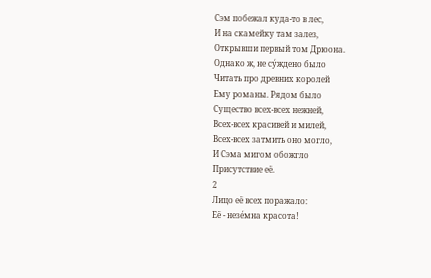Сэм побежал куда-то в лес,
И на скамейку там залез,
Открывши первый том Дрюона.
Однако ж, не сýждено было
Читать про древних королей
Ему романы. Рядом было
Существо всех-всех нежней,
Всех-всех красивей и милей,
Всех-всех затмить оно могло,
И Сэма мигом обожгло
Присутствие её.
2
Лицо её всех поражало:
Её - незéмна красота!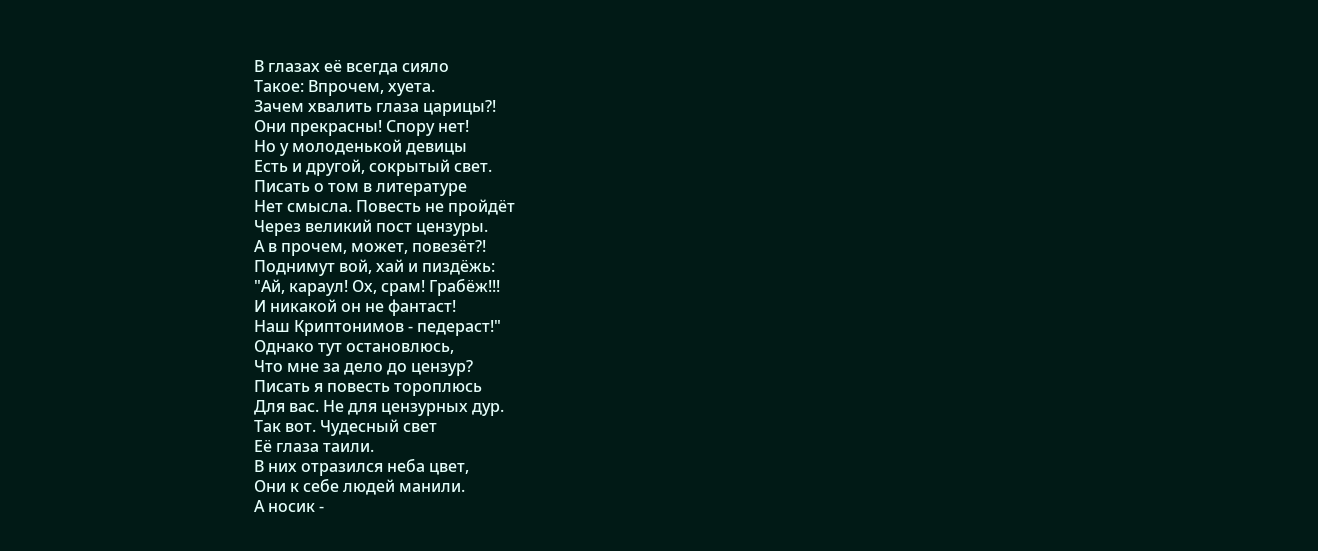В глазах её всегда сияло
Такое: Впрочем, хуета.
Зачем хвалить глаза царицы?!
Они прекрасны! Спору нет!
Но у молоденькой девицы
Есть и другой, сокрытый свет.
Писать о том в литературе
Нет смысла. Повесть не пройдёт
Через великий пост цензуры.
А в прочем, может, повезёт?!
Поднимут вой, хай и пиздёжь:
"Ай, караул! Ох, срам! Грабёж!!!
И никакой он не фантаст!
Наш Криптонимов - педераст!"
Однако тут остановлюсь,
Что мне за дело до цензур?
Писать я повесть тороплюсь
Для вас. Не для цензурных дур.
Так вот. Чудесный свет
Её глаза таили.
В них отразился неба цвет,
Они к себе людей манили.
А носик -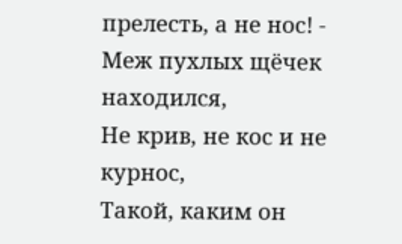прелесть, а не нос! -
Меж пухлых щёчек находился,
Не крив, не кос и не курнос,
Такой, каким он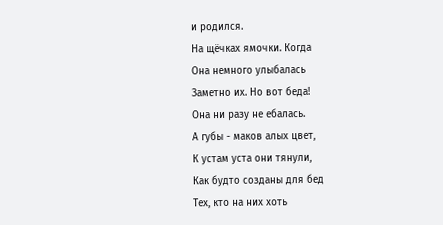и родился.
На щёчках ямочки. Когда
Она немного улыбалась
Заметно их. Но вот беда!
Она ни разу не ебалась.
А губы - маков алых цвет,
К устам уста они тянули,
Как будто созданы для бед
Тех, кто на них хоть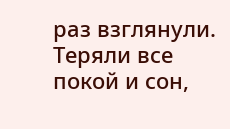раз взглянули.
Теряли все покой и сон,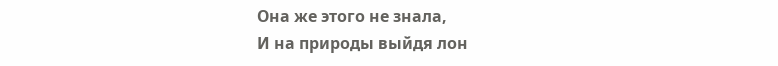Она же этого не знала,
И на природы выйдя лон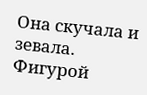Она скучала и зевала.
Фигурой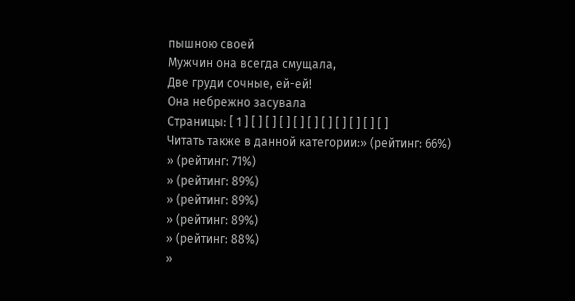пышною своей
Мужчин она всегда смущала,
Две груди сочные, ей-ей!
Она небрежно засувала
Страницы: [ 1 ] [ ] [ ] [ ] [ ] [ ] [ ] [ ] [ ] [ ] [ ]
Читать также в данной категории:» (рейтинг: 66%)
» (рейтинг: 71%)
» (рейтинг: 89%)
» (рейтинг: 89%)
» (рейтинг: 89%)
» (рейтинг: 88%)
»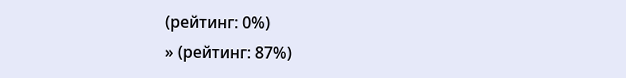(рейтинг: 0%)
» (рейтинг: 87%)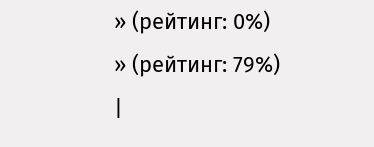» (рейтинг: 0%)
» (рейтинг: 79%)
|